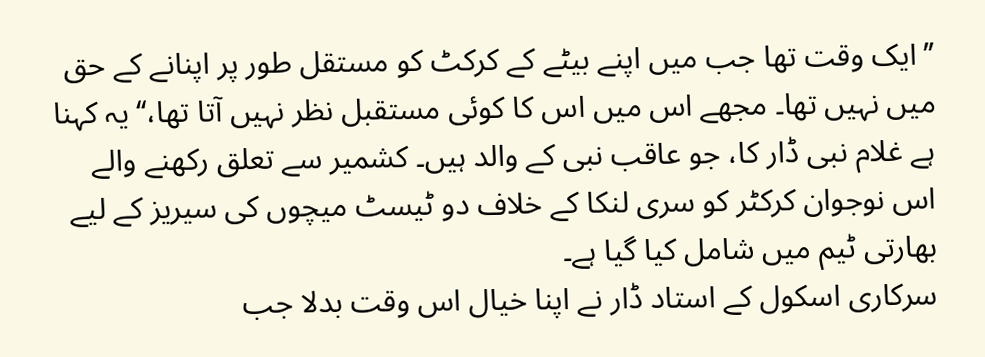’’ایک وقت تھا جب میں اپنے بیٹے کے کرکٹ کو مستقل طور پر اپنانے کے حق میں نہیں تھا۔ مجھے اس میں اس کا کوئی مستقبل نظر نہیں آتا تھا،‘‘ یہ کہنا ہے غلام نبی ڈار کا، جو عاقب نبی کے والد ہیں۔ کشمیر سے تعلق رکھنے والے اس نوجوان کرکٹر کو سری لنکا کے خلاف دو ٹیسٹ میچوں کی سیریز کے لیے بھارتی ٹیم میں شامل کیا گیا ہے۔
سرکاری اسکول کے استاد ڈار نے اپنا خیال اس وقت بدلا جب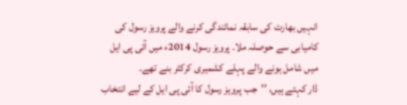انہیں بھارت کی سابقہ نمائندگی کرنے والے پرویز رسول کی کامیابی سے حوصلہ ملا۔ پرویز رسول 2014ء میں آئی پی ایل میں شامل ہونے والے پہلے کشمیری کرکٹر بنے تھے۔
ڈار کہتے ہیں، ’’جب پرویز رسول کا آئی پی ایل کے لیے انتخاب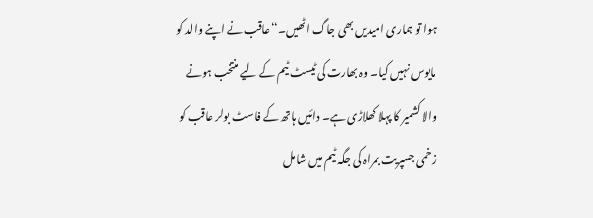ہوا تو ہماری امیدیں بھی جاگ اٹھیں۔‘‘عاقب نے اپنے والد کو مایوس نہیں کیا۔ وہ بھارت کی ٹیسٹ ٹیم کے لیے منتخب ہونے والا کشمیر کا پہلا کھلاڑی ہے۔ دائیں ہاتھ کے فاسٹ بولر عاقب کو زخمی جسپریت بمراہ کی جگہ ٹیم میں شامل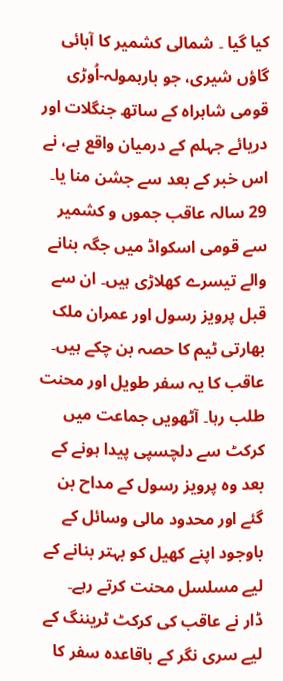کیا گیا ۔ شمالی کشمیر کا آبائی گاؤں شیری، جو بارہمولہ-اُوڑی قومی شاہراہ کے ساتھ جنگلات اور دریائے جہلم کے درمیان واقع ہے، نے اس خبر کے بعد سے جشن منا یا۔
29 سالہ عاقب جموں و کشمیر سے قومی اسکواڈ میں جگہ بنانے والے تیسرے کھلاڑی ہیں۔ ان سے قبل پرویز رسول اور عمران ملک بھارتی ٹیم کا حصہ بن چکے ہیں۔ عاقب کا یہ سفر طویل اور محنت طلب رہا۔ آٹھویں جماعت میں کرکٹ سے دلچسپی پیدا ہونے کے بعد وہ پرویز رسول کے مداح بن گئے اور محدود مالی وسائل کے باوجود اپنے کھیل کو بہتر بنانے کے لیے مسلسل محنت کرتے رہے۔
ڈار نے عاقب کی کرکٹ ٹریننگ کے لیے سری نگر کے باقاعدہ سفر کا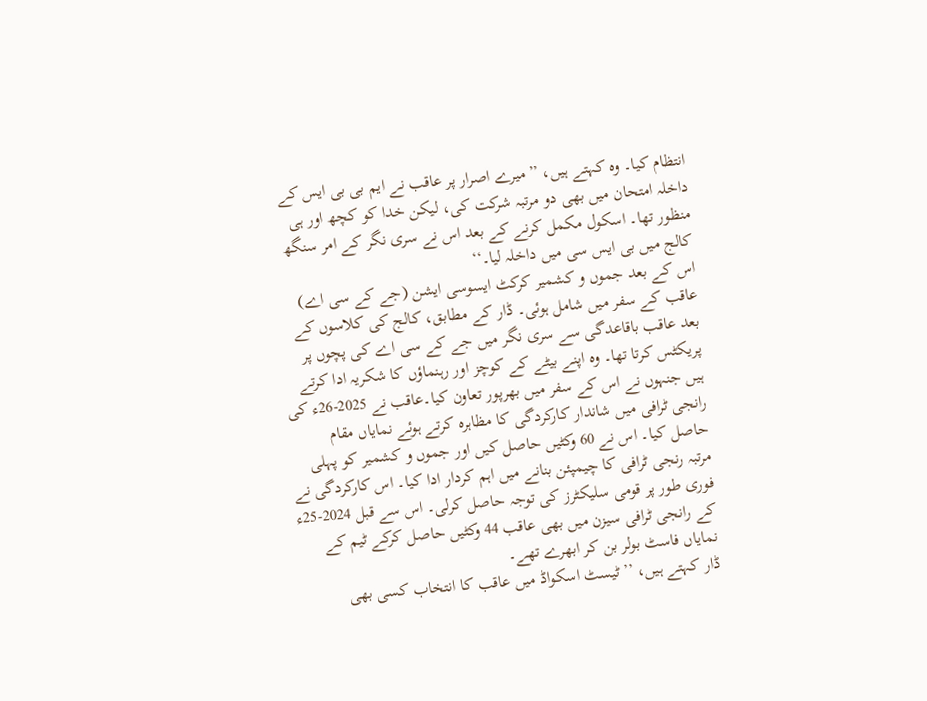انتظام کیا۔ وہ کہتے ہیں، ’’میرے اصرار پر عاقب نے ایم بی بی ایس کے داخلہ امتحان میں بھی دو مرتبہ شرکت کی، لیکن خدا کو کچھ اور ہی منظور تھا۔ اسکول مکمل کرنے کے بعد اس نے سری نگر کے امر سنگھ کالج میں بی ایس سی میں داخلہ لیا۔‘‘
اس کے بعد جموں و کشمیر کرکٹ ایسوسی ایشن (جے کے سی اے) عاقب کے سفر میں شامل ہوئی۔ ڈار کے مطابق، کالج کی کلاسوں کے بعد عاقب باقاعدگی سے سری نگر میں جے کے سی اے کی پچوں پر پریکٹس کرتا تھا۔ وہ اپنے بیٹے کے کوچز اور رہنماؤں کا شکریہ ادا کرتے ہیں جنہوں نے اس کے سفر میں بھرپور تعاون کیا۔عاقب نے 2025-26ء کی رانجی ٹرافی میں شاندار کارکردگی کا مظاہرہ کرتے ہوئے نمایاں مقام حاصل کیا۔ اس نے 60 وکٹیں حاصل کیں اور جموں و کشمیر کو پہلی مرتبہ رنجی ٹرافی کا چیمپئن بنانے میں اہم کردار ادا کیا۔ اس کارکردگی نے فوری طور پر قومی سلیکٹرز کی توجہ حاصل کرلی۔ اس سے قبل 2024-25ء کے رانجی ٹرافی سیزن میں بھی عاقب 44 وکٹیں حاصل کرکے ٹیم کے نمایاں فاسٹ بولر بن کر ابھرے تھے۔
ڈار کہتے ہیں، ’’ٹیسٹ اسکواڈ میں عاقب کا انتخاب کسی بھی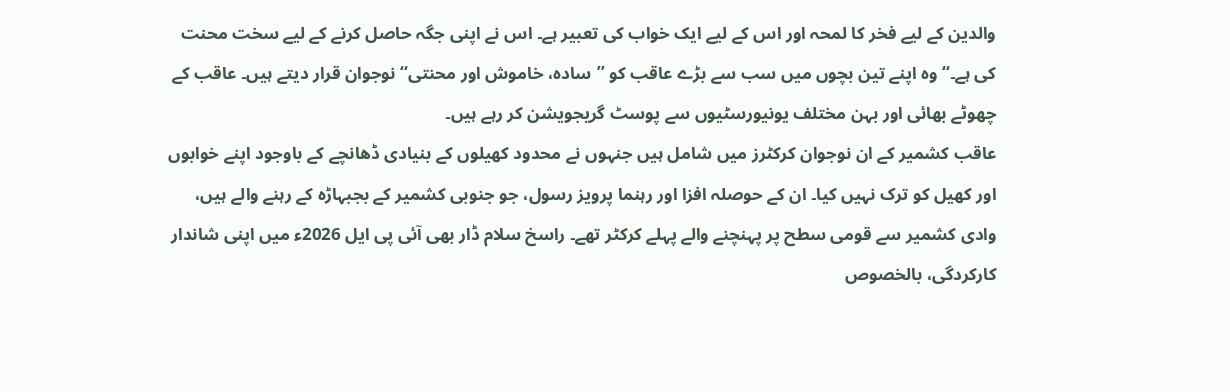والدین کے لیے فخر کا لمحہ اور اس کے لیے ایک خواب کی تعبیر ہے۔ اس نے اپنی جگہ حاصل کرنے کے لیے سخت محنت کی ہے۔‘‘ وہ اپنے تین بچوں میں سب سے بڑے عاقب کو ’’سادہ، خاموش اور محنتی‘‘ نوجوان قرار دیتے ہیں۔ عاقب کے چھوٹے بھائی اور بہن مختلف یونیورسٹیوں سے پوسٹ گریجویشن کر رہے ہیں۔
عاقب کشمیر کے ان نوجوان کرکٹرز میں شامل ہیں جنہوں نے محدود کھیلوں کے بنیادی ڈھانچے کے باوجود اپنے خوابوں اور کھیل کو ترک نہیں کیا۔ ان کے حوصلہ افزا اور رہنما پرویز رسول، جو جنوبی کشمیر کے بجبہاڑہ کے رہنے والے ہیں، وادی کشمیر سے قومی سطح پر پہنچنے والے پہلے کرکٹر تھے۔ راسخ سلام ڈار بھی آئی پی ایل 2026ء میں اپنی شاندار کارکردگی، بالخصوص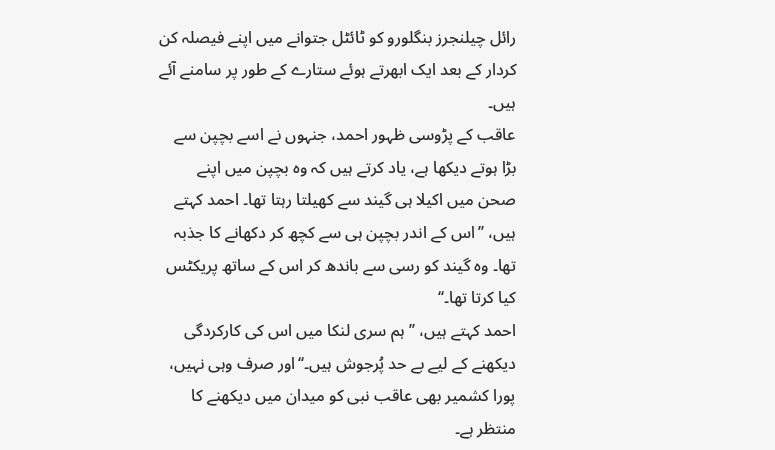رائل چیلنجرز بنگلورو کو ٹائٹل جتوانے میں اپنے فیصلہ کن کردار کے بعد ایک ابھرتے ہوئے ستارے کے طور پر سامنے آئے ہیں۔
عاقب کے پڑوسی ظہور احمد، جنہوں نے اسے بچپن سے بڑا ہوتے دیکھا ہے، یاد کرتے ہیں کہ وہ بچپن میں اپنے صحن میں اکیلا ہی گیند سے کھیلتا رہتا تھا۔ احمد کہتے ہیں، ’’اس کے اندر بچپن ہی سے کچھ کر دکھانے کا جذبہ تھا۔ وہ گیند کو رسی سے باندھ کر اس کے ساتھ پریکٹس کیا کرتا تھا۔‘‘
احمد کہتے ہیں، ’’ہم سری لنکا میں اس کی کارکردگی دیکھنے کے لیے بے حد پُرجوش ہیں۔‘‘اور صرف وہی نہیں، پورا کشمیر بھی عاقب نبی کو میدان میں دیکھنے کا منتظر ہے۔